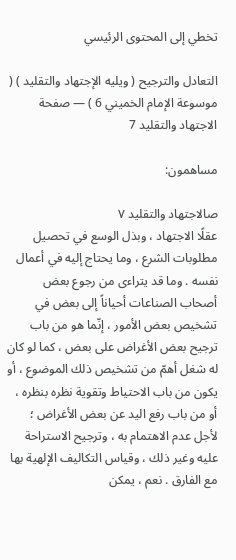تخطي إلى المحتوى الرئيسي

التعادل والترجيح ( ويليه الإجتهاد والتقليد ) ( موسوعة الإمام الخميني 6 ) — صفحة الاجتهاد والتقليد 7

مساهمون:

صالاجتهاد والتقليد ٧
عقلًا الاجتهاد ، وبذل الوسع في تحصيل مطلوبات الشرع ، وما يحتاج إليه في أعمال نفسه . وما قد يتراءى من رجوع بعض أصحاب الصناعات أحياناً إلى بعض في تشخيص بعض الأمور ، إنّما هو من باب ترجيح بعض الأغراض على بعض ، كما لو كان له شغل أهمّ من تشخيص ذلك الموضوع ، أو يكون من باب الاحتياط وتقوية نظره بنظره ، أو من باب رفع اليد عن بعض الأغراض ؛ لأجل عدم الاهتمام به ، وترجيح الاستراحة عليه وغير ذلك ، وقياس التكاليف الإلهية بها مع الفارق . نعم ، يمكن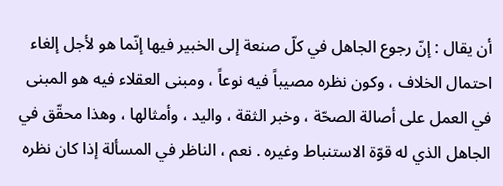أن يقال : إنّ رجوع الجاهل في كلّ صنعة إلى الخبير فيها إنّما هو لأجل إلغاء احتمال الخلاف ، وكون نظره مصيباً فيه نوعاً ، ومبنى العقلاء فيه هو المبنى في العمل على أصالة الصحّة ، وخبر الثقة ، واليد ، وأمثالها ، وهذا محقّق في الجاهل الذي له قوّة الاستنباط وغيره . نعم ، الناظر في المسألة إذا كان نظره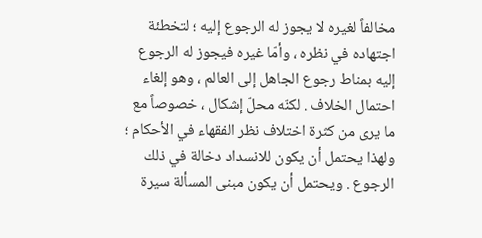مخالفاً لغيره لا يجوز له الرجوع إليه ؛ لتخطئة اجتهاده في نظره ، وأمّا غيره فيجوز له الرجوع إليه بمناط رجوع الجاهل إلى العالم ، وهو إلغاء احتمال الخلاف . لكنّه محلّ إشكال ، خصوصاً مع ما يرى من كثرة اختلاف نظر الفقهاء في الأحكام ؛ ولهذا يحتمل أن يكون للانسداد دخالة في ذلك الرجوع . ويحتمل أن يكون مبنى المسألة سيرة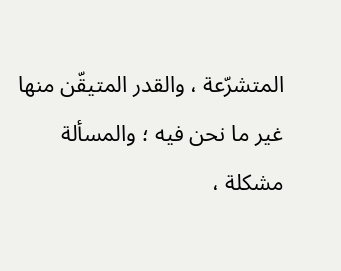المتشرّعة ، والقدر المتيقّن منها غير ما نحن فيه ؛ والمسألة مشكلة ،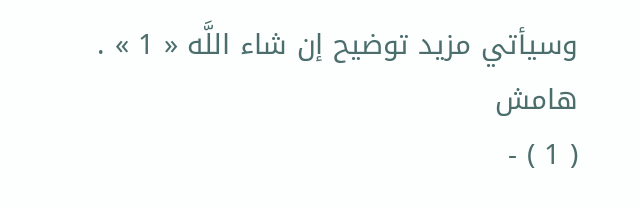وسيأتي مزيد توضيح إن شاء اللَّه « 1 » .
هامش
( 1 ) -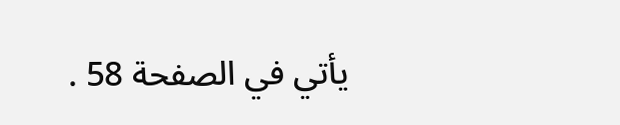يأتي في الصفحة 58 .